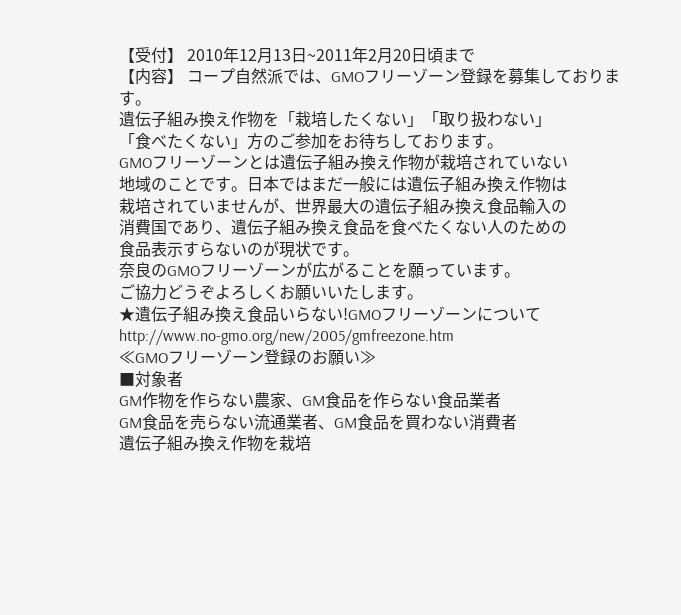【受付】 2010年12月13日~2011年2月20日頃まで
【内容】 コープ自然派では、GMOフリーゾーン登録を募集しております。
遺伝子組み換え作物を「栽培したくない」「取り扱わない」
「食べたくない」方のご参加をお待ちしております。
GMOフリーゾーンとは遺伝子組み換え作物が栽培されていない
地域のことです。日本ではまだ一般には遺伝子組み換え作物は
栽培されていませんが、世界最大の遺伝子組み換え食品輸入の
消費国であり、遺伝子組み換え食品を食べたくない人のための
食品表示すらないのが現状です。
奈良のGMOフリーゾーンが広がることを願っています。
ご協力どうぞよろしくお願いいたします。
★遺伝子組み換え食品いらない!GMOフリーゾーンについて
http://www.no-gmo.org/new/2005/gmfreezone.htm
≪GMOフリーゾーン登録のお願い≫
■対象者
GM作物を作らない農家、GM食品を作らない食品業者
GM食品を売らない流通業者、GM食品を買わない消費者
遺伝子組み換え作物を栽培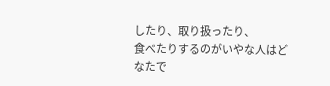したり、取り扱ったり、
食べたりするのがいやな人はどなたで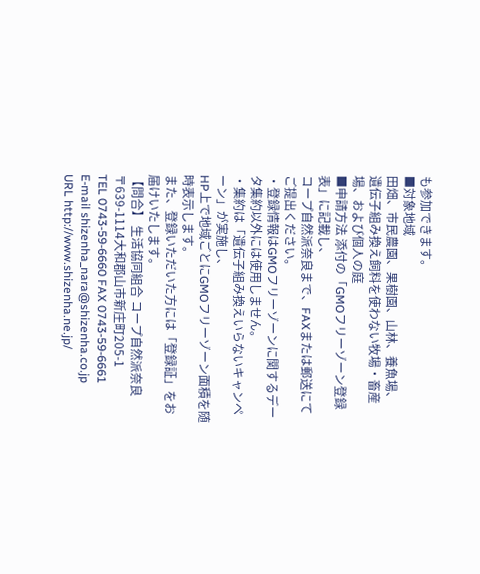も参加できます。
■対象地域
田畑、市民農園、果樹園、山林、養魚場、
遺伝子組み換え飼料を使わない牧場・畜産場、および個人の庭
■申請方法 添付の「GMOフリーゾーン登録表」に記載し、
コープ自然派奈良まで、FAXまたは郵送にてご提出ください。
・登録情報はGMOフリーゾーンに関するデータ集約以外には使用しません。
・集約は「遺伝子組み換えいらないキャンペーン」が実施し、
HP上で地域ごとにGMOフリーゾーン面積を随時表示します。
また、登録いただいた方には「登録証」をお届けいたします。
【問合】 生活協同組合 コープ自然派奈良
〒639-1114大和郡山市新庄町205-1
TEL 0743-59-6660 FAX 0743-59-6661
E-mail shizenha_nara@shizenha.co.jp
URL http://www.shizenha.ne.jp/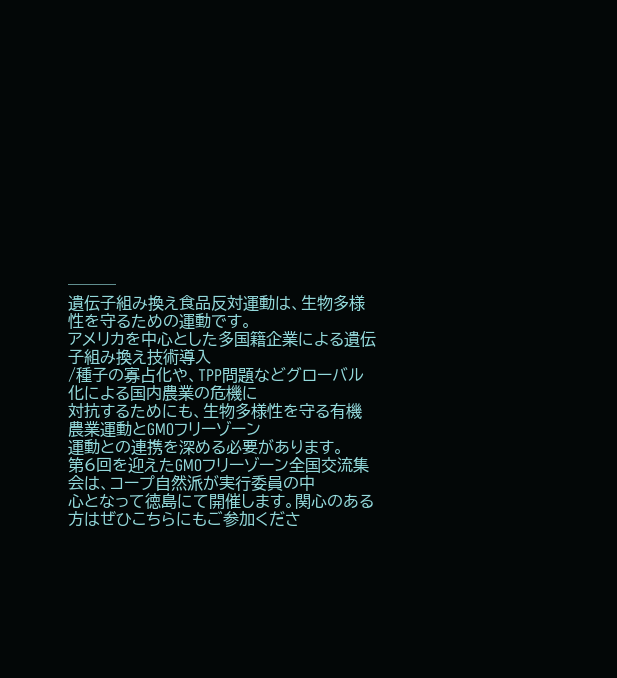───
遺伝子組み換え食品反対運動は、生物多様性を守るための運動です。
アメリカを中心とした多国籍企業による遺伝子組み換え技術導入
/種子の寡占化や、TPP問題などグローバル化による国内農業の危機に
対抗するためにも、生物多様性を守る有機農業運動とGMOフリーゾーン
運動との連携を深める必要があります。
第6回を迎えたGMOフリーゾーン全国交流集会は、コープ自然派が実行委員の中
心となって徳島にて開催します。関心のある方はぜひこちらにもご参加くださ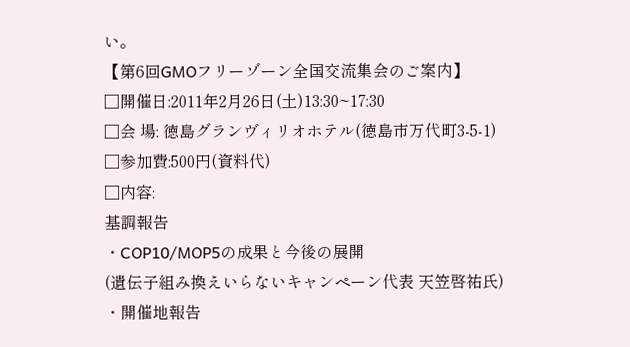い。
【第6回GMOフリーゾーン全国交流集会のご案内】
□開催日:2011年2月26日(土)13:30~17:30
□会 場: 徳島グランヴィリオホテル(徳島市万代町3-5-1)
□参加費:500円(資料代)
□内容:
基調報告
・COP10/MOP5の成果と今後の展開
(遺伝子組み換えいらないキャンペーン代表 天笠啓祐氏)
・開催地報告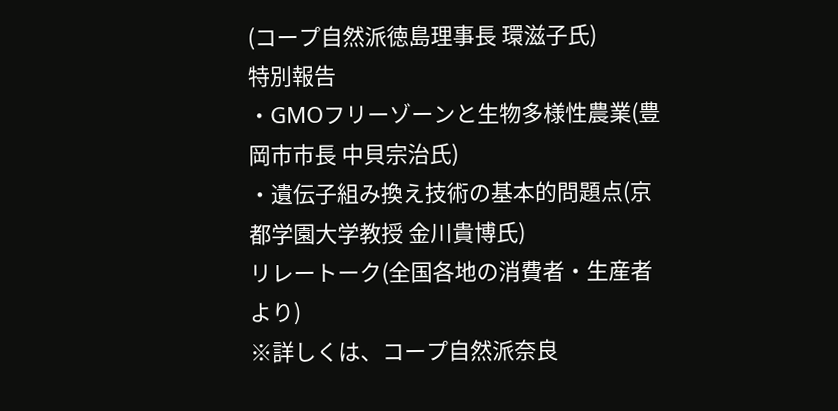(コープ自然派徳島理事長 環滋子氏)
特別報告
・GMOフリーゾーンと生物多様性農業(豊岡市市長 中貝宗治氏)
・遺伝子組み換え技術の基本的問題点(京都学園大学教授 金川貴博氏)
リレートーク(全国各地の消費者・生産者より)
※詳しくは、コープ自然派奈良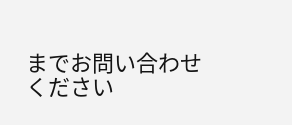までお問い合わせください